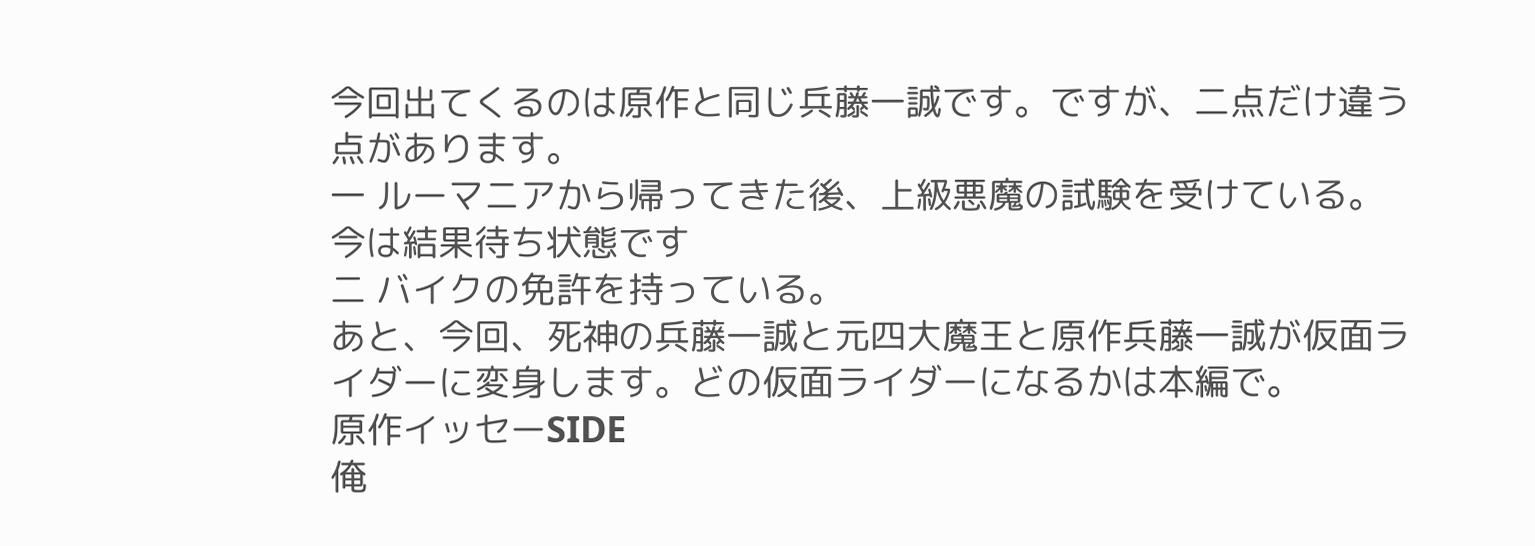今回出てくるのは原作と同じ兵藤一誠です。ですが、二点だけ違う点があります。
一 ルーマニアから帰ってきた後、上級悪魔の試験を受けている。今は結果待ち状態です
二 バイクの免許を持っている。
あと、今回、死神の兵藤一誠と元四大魔王と原作兵藤一誠が仮面ライダーに変身します。どの仮面ライダーになるかは本編で。
原作イッセーSIDE
俺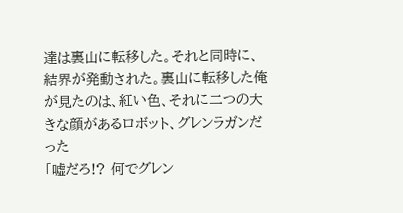達は裏山に転移した。それと同時に、結界が発動された。裏山に転移した俺が見たのは、紅い色、それに二つの大きな顔があるロボット、グレンラガンだった
「嘘だろ!? 何でグレン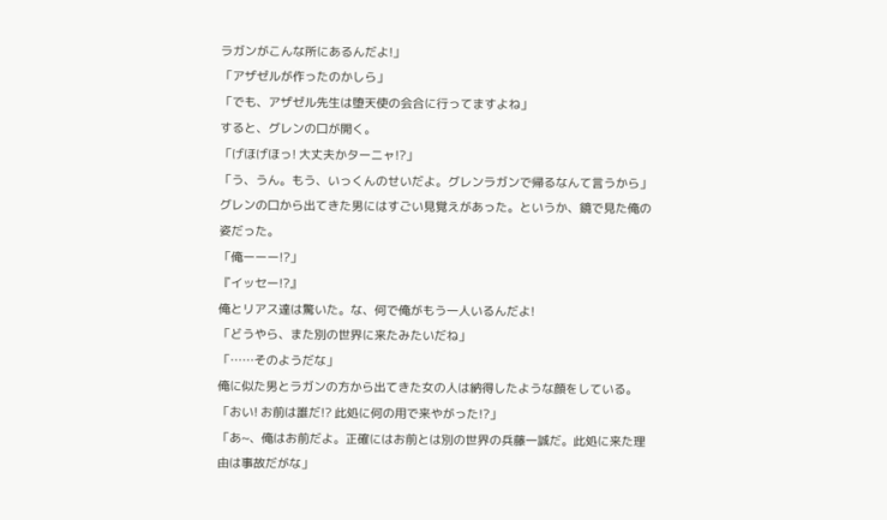ラガンがこんな所にあるんだよ!」
「アザゼルが作ったのかしら」
「でも、アザゼル先生は堕天使の会合に行ってますよね」
すると、グレンの口が開く。
「げほげほっ! 大丈夫かターニャ!?」
「う、うん。もう、いっくんのせいだよ。グレンラガンで帰るなんて言うから」
グレンの口から出てきた男にはすごい見覚えがあった。というか、鏡で見た俺の姿だった。
「俺ーーー!?」
『イッセー!?』
俺とリアス達は驚いた。な、何で俺がもう一人いるんだよ!
「どうやら、また別の世界に来たみたいだね」
「……そのようだな」
俺に似た男とラガンの方から出てきた女の人は納得したような顔をしている。
「おい! お前は誰だ!? 此処に何の用で来やがった!?」
「あ~、俺はお前だよ。正確にはお前とは別の世界の兵藤一誠だ。此処に来た理由は事故だがな」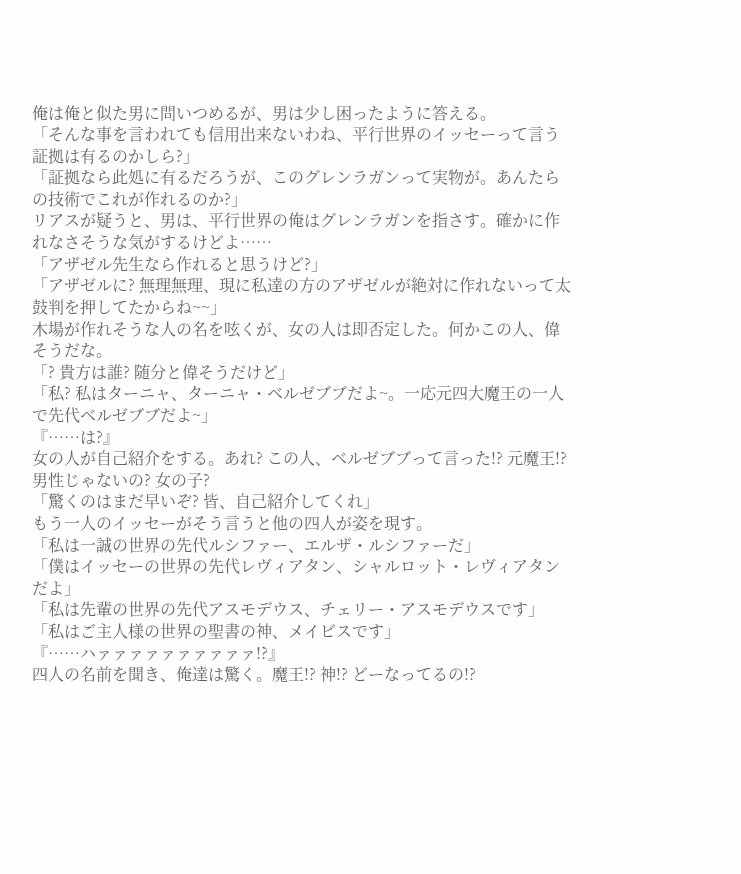俺は俺と似た男に問いつめるが、男は少し困ったように答える。
「そんな事を言われても信用出来ないわね、平行世界のイッセーって言う証拠は有るのかしら?」
「証拠なら此処に有るだろうが、このグレンラガンって実物が。あんたらの技術でこれが作れるのか?」
リアスが疑うと、男は、平行世界の俺はグレンラガンを指さす。確かに作れなさそうな気がするけどよ……
「アザゼル先生なら作れると思うけど?」
「アザゼルに? 無理無理、現に私達の方のアザゼルが絶対に作れないって太鼓判を押してたからね~~」
木場が作れそうな人の名を呟くが、女の人は即否定した。何かこの人、偉そうだな。
「? 貴方は誰? 随分と偉そうだけど」
「私? 私はターニャ、ターニャ・ベルゼブブだよ~。一応元四大魔王の一人で先代ベルゼブブだよ~」
『……は?』
女の人が自己紹介をする。あれ? この人、ベルゼブブって言った!? 元魔王!? 男性じゃないの? 女の子?
「驚くのはまだ早いぞ? 皆、自己紹介してくれ」
もう一人のイッセーがそう言うと他の四人が姿を現す。
「私は一誠の世界の先代ルシファー、エルザ・ルシファーだ」
「僕はイッセーの世界の先代レヴィアタン、シャルロット・レヴィアタンだよ」
「私は先輩の世界の先代アスモデウス、チェリー・アスモデウスです」
「私はご主人様の世界の聖書の神、メイビスです」
『……ハァァァァァァァァァァ!?』
四人の名前を聞き、俺達は驚く。魔王!? 神!? どーなってるの!?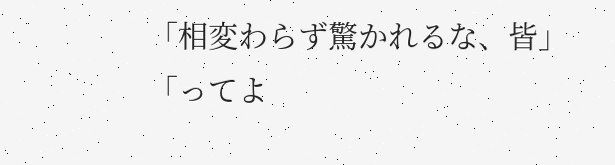「相変わらず驚かれるな、皆」
「ってよ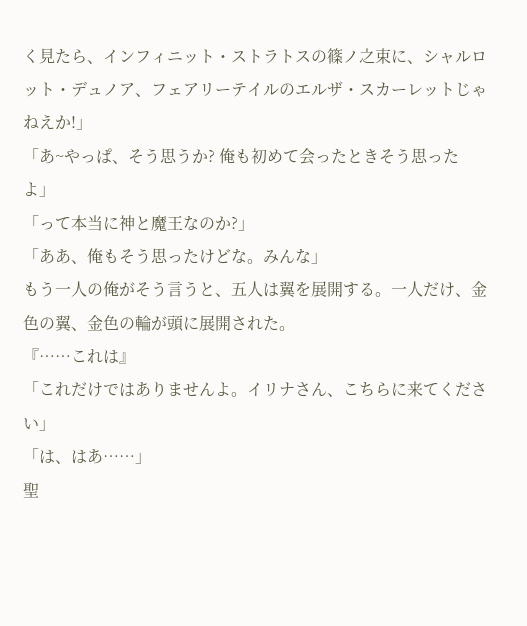く見たら、インフィニット・ストラトスの篠ノ之束に、シャルロット・デュノア、フェアリーテイルのエルザ・スカーレットじゃねえか!」
「あ~やっぱ、そう思うか? 俺も初めて会ったときそう思ったよ」
「って本当に神と魔王なのか?」
「ああ、俺もそう思ったけどな。みんな」
もう一人の俺がそう言うと、五人は翼を展開する。一人だけ、金色の翼、金色の輪が頭に展開された。
『……これは』
「これだけではありませんよ。イリナさん、こちらに来てください」
「は、はあ……」
聖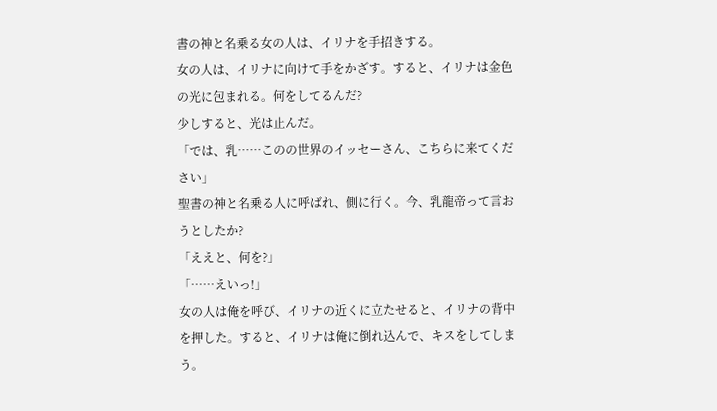書の神と名乗る女の人は、イリナを手招きする。
女の人は、イリナに向けて手をかざす。すると、イリナは金色の光に包まれる。何をしてるんだ?
少しすると、光は止んだ。
「では、乳……このの世界のイッセーさん、こちらに来てください」
聖書の神と名乗る人に呼ばれ、側に行く。今、乳龍帝って言おうとしたか?
「ええと、何を?」
「……えいっ!」
女の人は俺を呼び、イリナの近くに立たせると、イリナの背中を押した。すると、イリナは俺に倒れ込んで、キスをしてしまう。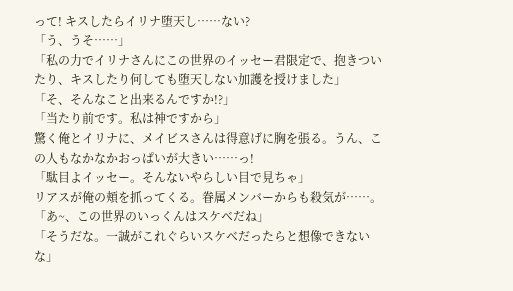って! キスしたらイリナ堕天し……ない?
「う、うそ……」
「私の力でイリナさんにこの世界のイッセー君限定で、抱きついたり、キスしたり何しても堕天しない加護を授けました」
「そ、そんなこと出来るんですか!?」
「当たり前です。私は神ですから」
驚く俺とイリナに、メイビスさんは得意げに胸を張る。うん、この人もなかなかおっぱいが大きい……っ!
「駄目よイッセー。そんないやらしい目で見ちゃ」
リアスが俺の頬を抓ってくる。眷属メンバーからも殺気が……。
「あ~、この世界のいっくんはスケベだね」
「そうだな。一誠がこれぐらいスケベだったらと想像できないな」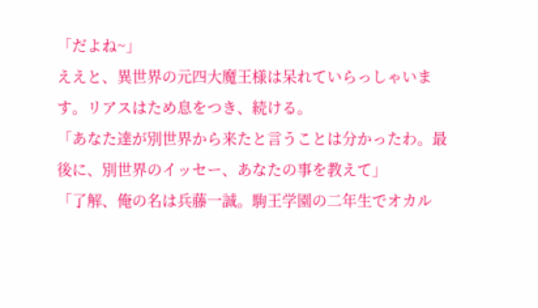「だよね~」
ええと、異世界の元四大魔王様は呆れていらっしゃいます。リアスはため息をつき、続ける。
「あなた達が別世界から来たと言うことは分かったわ。最後に、別世界のイッセー、あなたの事を教えて」
「了解、俺の名は兵藤一誠。駒王学園の二年生でオカル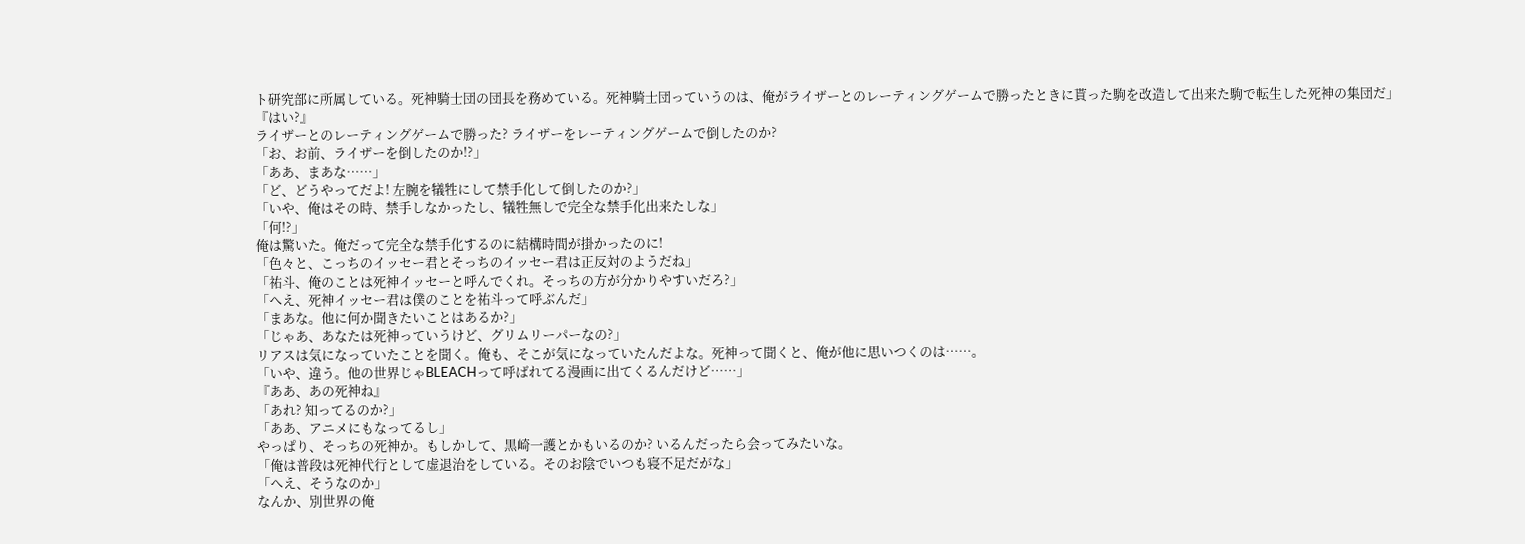ト研究部に所属している。死神騎士団の団長を務めている。死神騎士団っていうのは、俺がライザーとのレーティングゲームで勝ったときに貰った駒を改造して出来た駒で転生した死神の集団だ」
『はい?』
ライザーとのレーティングゲームで勝った? ライザーをレーティングゲームで倒したのか?
「お、お前、ライザーを倒したのか!?」
「ああ、まあな……」
「ど、どうやってだよ! 左腕を犠牲にして禁手化して倒したのか?」
「いや、俺はその時、禁手しなかったし、犠牲無しで完全な禁手化出来たしな」
「何!?」
俺は驚いた。俺だって完全な禁手化するのに結構時間が掛かったのに!
「色々と、こっちのイッセー君とそっちのイッセー君は正反対のようだね」
「祐斗、俺のことは死神イッセーと呼んでくれ。そっちの方が分かりやすいだろ?」
「へえ、死神イッセー君は僕のことを祐斗って呼ぶんだ」
「まあな。他に何か聞きたいことはあるか?」
「じゃあ、あなたは死神っていうけど、グリムリーパーなの?」
リアスは気になっていたことを聞く。俺も、そこが気になっていたんだよな。死神って聞くと、俺が他に思いつくのは……。
「いや、違う。他の世界じゃBLEACHって呼ばれてる漫画に出てくるんだけど……」
『ああ、あの死神ね』
「あれ? 知ってるのか?」
「ああ、アニメにもなってるし」
やっぱり、そっちの死神か。もしかして、黒崎一護とかもいるのか? いるんだったら会ってみたいな。
「俺は普段は死神代行として虚退治をしている。そのお陰でいつも寝不足だがな」
「へえ、そうなのか」
なんか、別世界の俺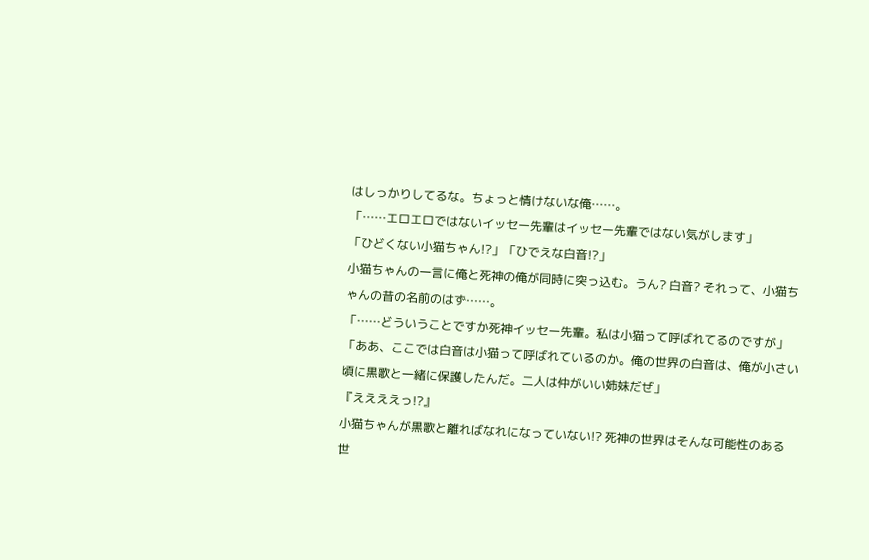はしっかりしてるな。ちょっと情けないな俺……。
「……エロエロではないイッセー先輩はイッセー先輩ではない気がします」
「ひどくない小猫ちゃん!?」「ひでえな白音!?」
小猫ちゃんの一言に俺と死神の俺が同時に突っ込む。うん? 白音? それって、小猫ちゃんの昔の名前のはず……。
「……どういうことですか死神イッセー先輩。私は小猫って呼ばれてるのですが」
「ああ、ここでは白音は小猫って呼ばれているのか。俺の世界の白音は、俺が小さい頃に黒歌と一緒に保護したんだ。二人は仲がいい姉妹だぜ」
『ええええっ!?』
小猫ちゃんが黒歌と離ればなれになっていない!? 死神の世界はそんな可能性のある世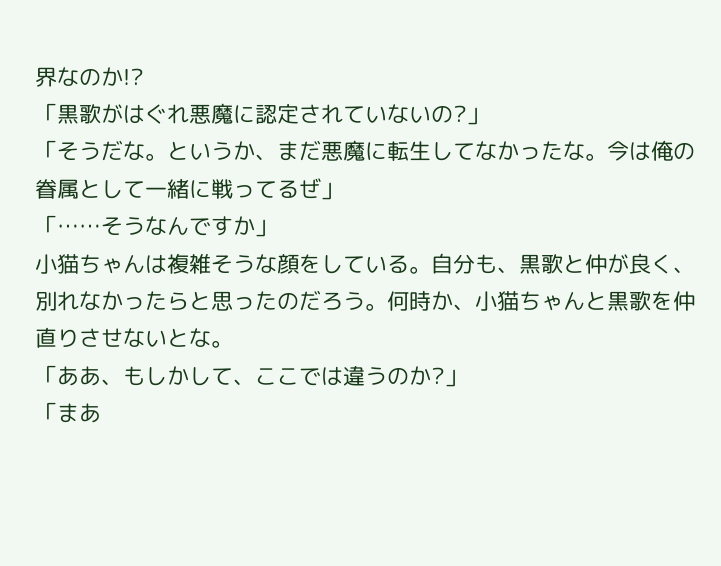界なのか!?
「黒歌がはぐれ悪魔に認定されていないの?」
「そうだな。というか、まだ悪魔に転生してなかったな。今は俺の眷属として一緒に戦ってるぜ」
「……そうなんですか」
小猫ちゃんは複雑そうな顔をしている。自分も、黒歌と仲が良く、別れなかったらと思ったのだろう。何時か、小猫ちゃんと黒歌を仲直りさせないとな。
「ああ、もしかして、ここでは違うのか?」
「まあ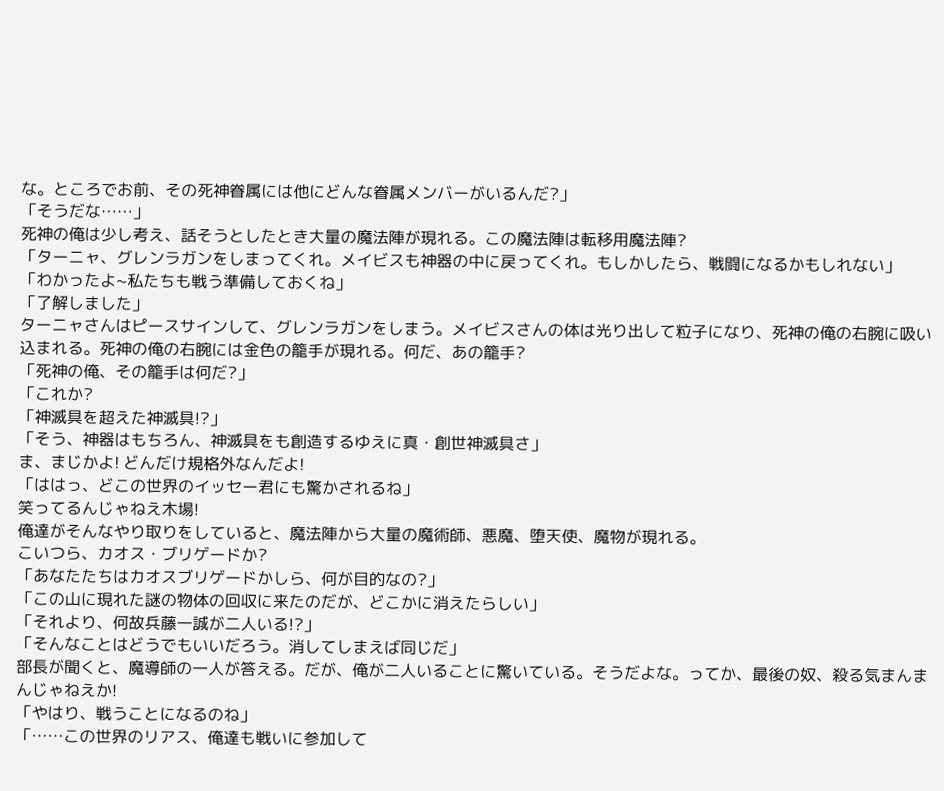な。ところでお前、その死神眷属には他にどんな眷属メンバーがいるんだ?」
「そうだな……」
死神の俺は少し考え、話そうとしたとき大量の魔法陣が現れる。この魔法陣は転移用魔法陣?
「ターニャ、グレンラガンをしまってくれ。メイビスも神器の中に戻ってくれ。もしかしたら、戦闘になるかもしれない」
「わかったよ~私たちも戦う準備しておくね」
「了解しました」
ターニャさんはピースサインして、グレンラガンをしまう。メイビスさんの体は光り出して粒子になり、死神の俺の右腕に吸い込まれる。死神の俺の右腕には金色の籠手が現れる。何だ、あの籠手?
「死神の俺、その籠手は何だ?」
「これか?
「神滅具を超えた神滅具!?」
「そう、神器はもちろん、神滅具をも創造するゆえに真・創世神滅具さ」
ま、まじかよ! どんだけ規格外なんだよ!
「ははっ、どこの世界のイッセー君にも驚かされるね」
笑ってるんじゃねえ木場!
俺達がそんなやり取りをしていると、魔法陣から大量の魔術師、悪魔、堕天使、魔物が現れる。
こいつら、カオス・ブリゲードか?
「あなたたちはカオスブリゲードかしら、何が目的なの?」
「この山に現れた謎の物体の回収に来たのだが、どこかに消えたらしい」
「それより、何故兵藤一誠が二人いる!?」
「そんなことはどうでもいいだろう。消してしまえば同じだ」
部長が聞くと、魔導師の一人が答える。だが、俺が二人いることに驚いている。そうだよな。ってか、最後の奴、殺る気まんまんじゃねえか!
「やはり、戦うことになるのね」
「……この世界のリアス、俺達も戦いに参加して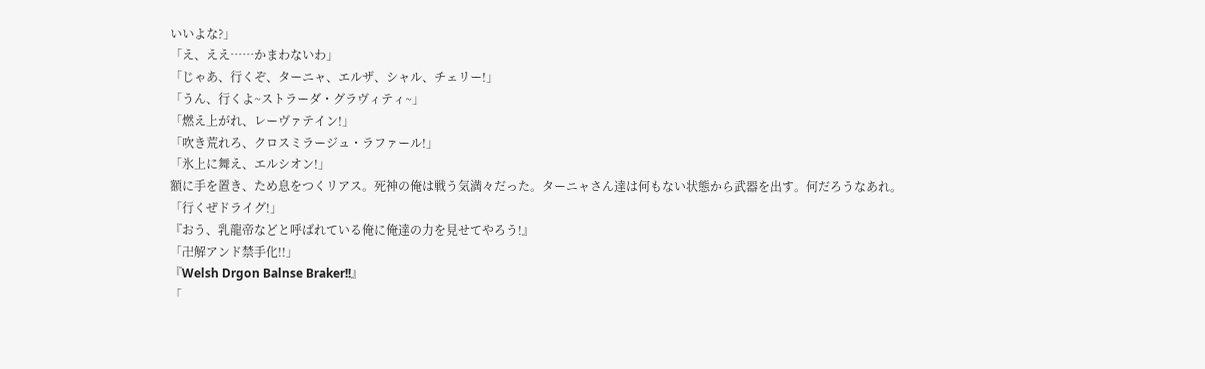いいよな?」
「え、ええ……かまわないわ」
「じゃあ、行くぞ、ターニャ、エルザ、シャル、チェリー!」
「うん、行くよ~ストラーダ・グラヴィティ~」
「燃え上がれ、レーヴァテイン!」
「吹き荒れろ、クロスミラージュ・ラファール!」
「氷上に舞え、エルシオン!」
額に手を置き、ため息をつくリアス。死神の俺は戦う気満々だった。ターニャさん達は何もない状態から武器を出す。何だろうなあれ。
「行くぜドライグ!」
『おう、乳龍帝などと呼ばれている俺に俺達の力を見せてやろう!』
「卍解アンド禁手化!!」
『Welsh Drgon Balnse Braker!!』
「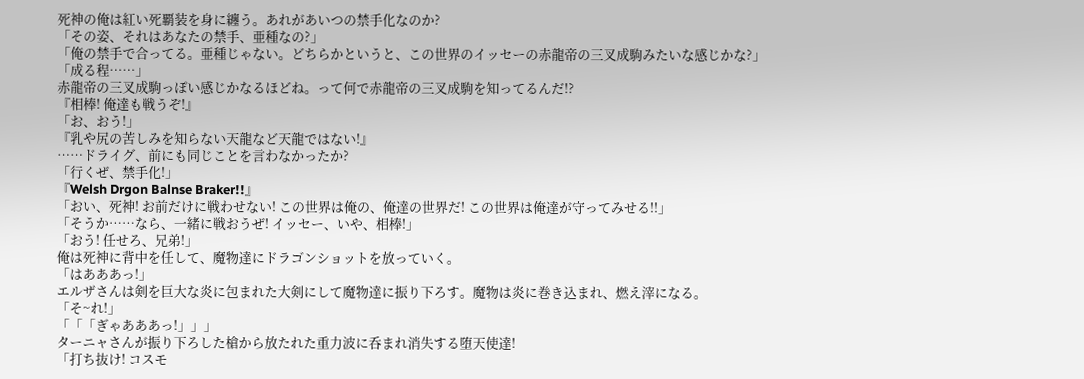死神の俺は紅い死覇装を身に纏う。あれがあいつの禁手化なのか?
「その姿、それはあなたの禁手、亜種なの?」
「俺の禁手で合ってる。亜種じゃない。どちらかというと、この世界のイッセーの赤龍帝の三叉成駒みたいな感じかな?」
「成る程……」
赤龍帝の三叉成駒っぽい感じかなるほどね。って何で赤龍帝の三叉成駒を知ってるんだ!?
『相棒! 俺達も戦うぞ!』
「お、おう!」
『乳や尻の苦しみを知らない天龍など天龍ではない!』
……ドライグ、前にも同じことを言わなかったか?
「行くぜ、禁手化!」
『Welsh Drgon Balnse Braker!!』
「おい、死神! お前だけに戦わせない! この世界は俺の、俺達の世界だ! この世界は俺達が守ってみせる!!」
「そうか……なら、一緒に戦おうぜ! イッセー、いや、相棒!」
「おう! 任せろ、兄弟!」
俺は死神に背中を任して、魔物達にドラゴンショットを放っていく。
「はあああっ!」
エルザさんは剣を巨大な炎に包まれた大剣にして魔物達に振り下ろす。魔物は炎に巻き込まれ、燃え滓になる。
「そ~れ!」
「「「ぎゃあああっ!」」」
ターニャさんが振り下ろした槍から放たれた重力波に呑まれ消失する堕天使達!
「打ち抜け! コスモ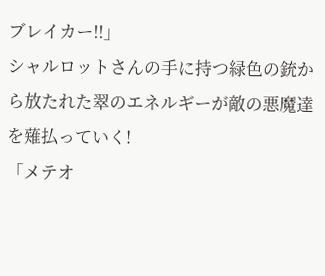ブレイカー!!」
シャルロットさんの手に持つ緑色の銃から放たれた翠のエネルギーが敵の悪魔達を薙払っていく!
「メテオ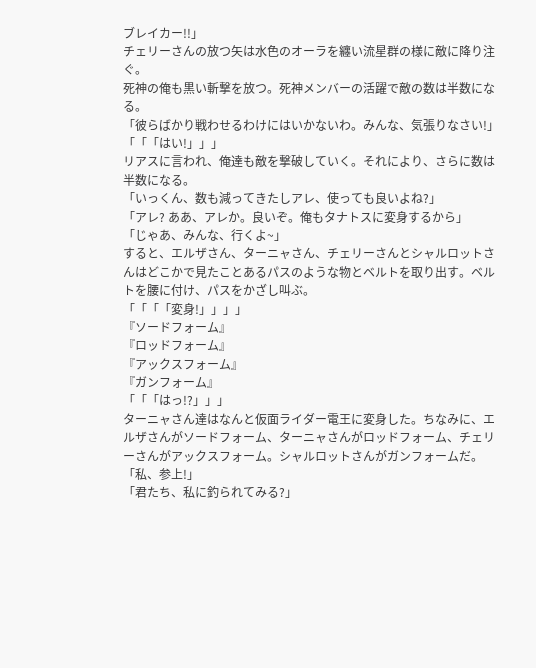ブレイカー!!」
チェリーさんの放つ矢は水色のオーラを纏い流星群の様に敵に降り注ぐ。
死神の俺も黒い斬撃を放つ。死神メンバーの活躍で敵の数は半数になる。
「彼らばかり戦わせるわけにはいかないわ。みんな、気張りなさい!」
「「「はい!」」」
リアスに言われ、俺達も敵を撃破していく。それにより、さらに数は半数になる。
「いっくん、数も減ってきたしアレ、使っても良いよね?」
「アレ? ああ、アレか。良いぞ。俺もタナトスに変身するから」
「じゃあ、みんな、行くよ~」
すると、エルザさん、ターニャさん、チェリーさんとシャルロットさんはどこかで見たことあるパスのような物とベルトを取り出す。ベルトを腰に付け、パスをかざし叫ぶ。
「「「「変身!」」」」
『ソードフォーム』
『ロッドフォーム』
『アックスフォーム』
『ガンフォーム』
「「「はっ!?」」」
ターニャさん達はなんと仮面ライダー電王に変身した。ちなみに、エルザさんがソードフォーム、ターニャさんがロッドフォーム、チェリーさんがアックスフォーム。シャルロットさんがガンフォームだ。
「私、参上!」
「君たち、私に釣られてみる?」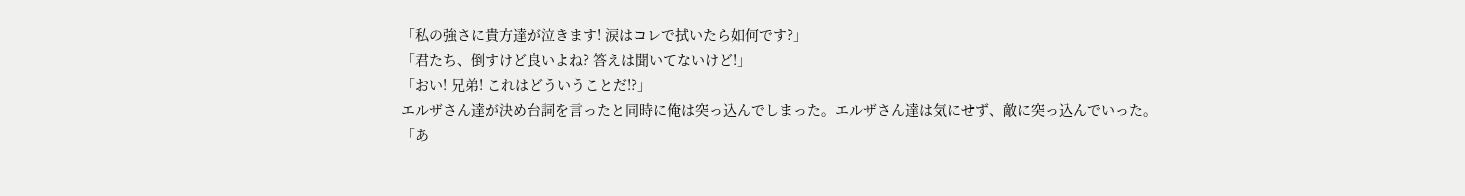「私の強さに貴方達が泣きます! 涙はコレで拭いたら如何です?」
「君たち、倒すけど良いよね? 答えは聞いてないけど!」
「おい! 兄弟! これはどういうことだ!?」
エルザさん達が決め台詞を言ったと同時に俺は突っ込んでしまった。エルザさん達は気にせず、敵に突っ込んでいった。
「あ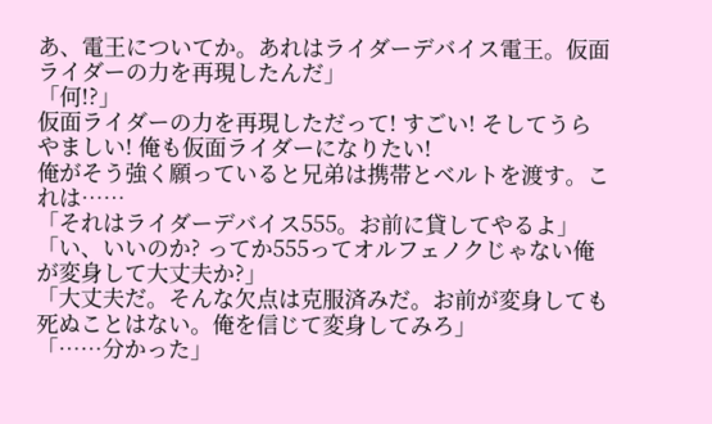あ、電王についてか。あれはライダーデバイス電王。仮面ライダーの力を再現したんだ」
「何!?」
仮面ライダーの力を再現しただって! すごい! そしてうらやましい! 俺も仮面ライダーになりたい!
俺がそう強く願っていると兄弟は携帯とベルトを渡す。これは……
「それはライダーデバイス555。お前に貸してやるよ」
「い、いいのか? ってか555ってオルフェノクじゃない俺が変身して大丈夫か?」
「大丈夫だ。そんな欠点は克服済みだ。お前が変身しても死ぬことはない。俺を信じて変身してみろ」
「……分かった」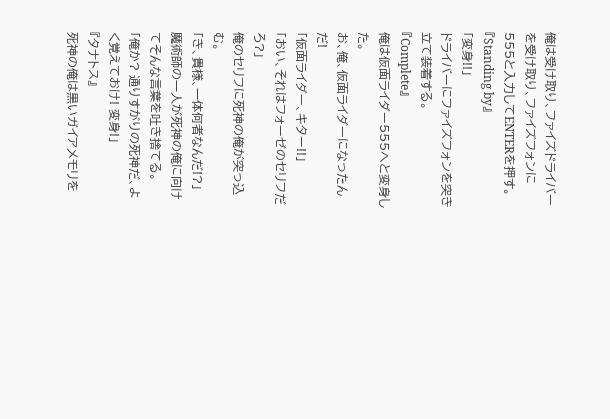俺は受け取り、ファイズドライバーを受け取り、ファイズフォンに555と入力してENTERを押す。
『Standing by』
「変身!!」
ドライバーにファイズフォンを突き立て装着する。
『Complete』
俺は仮面ライダー555へと変身した。
お、俺、仮面ライダーになったんだ!
「仮面ライダー、キター!!」
「おい、それはフォーゼのセリフだろ?」
俺のセリフに死神の俺が突っ込む。
「き、貴様、一体何者なんだ!?」
魔術師の一人が死神の俺に向けてそんな言葉を吐き捨てる。
「俺か? 通りすがりの死神だ、よく覚えておけ! 変身!」
『タナトス』
死神の俺は黒いガイアメモリを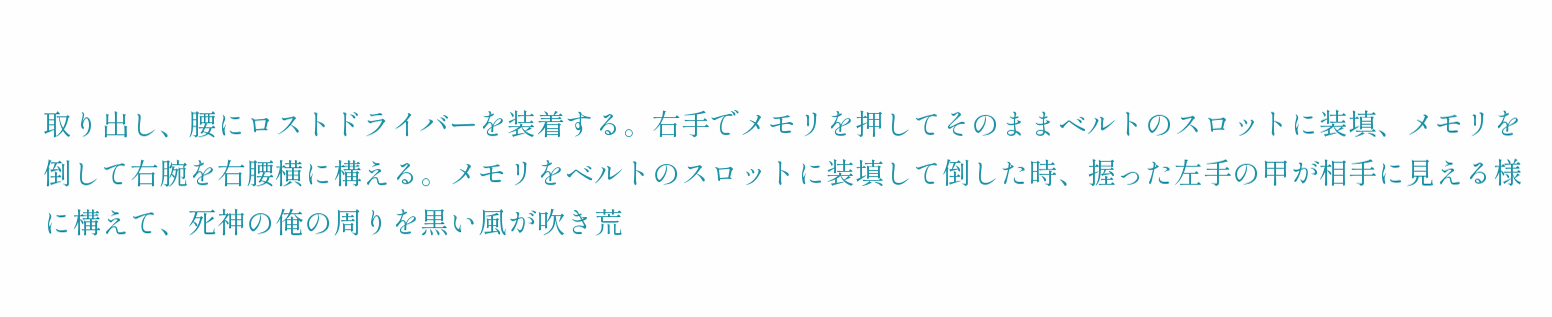取り出し、腰にロストドライバーを装着する。右手でメモリを押してそのままベルトのスロットに装填、メモリを倒して右腕を右腰横に構える。メモリをベルトのスロットに装填して倒した時、握った左手の甲が相手に見える様に構えて、死神の俺の周りを黒い風が吹き荒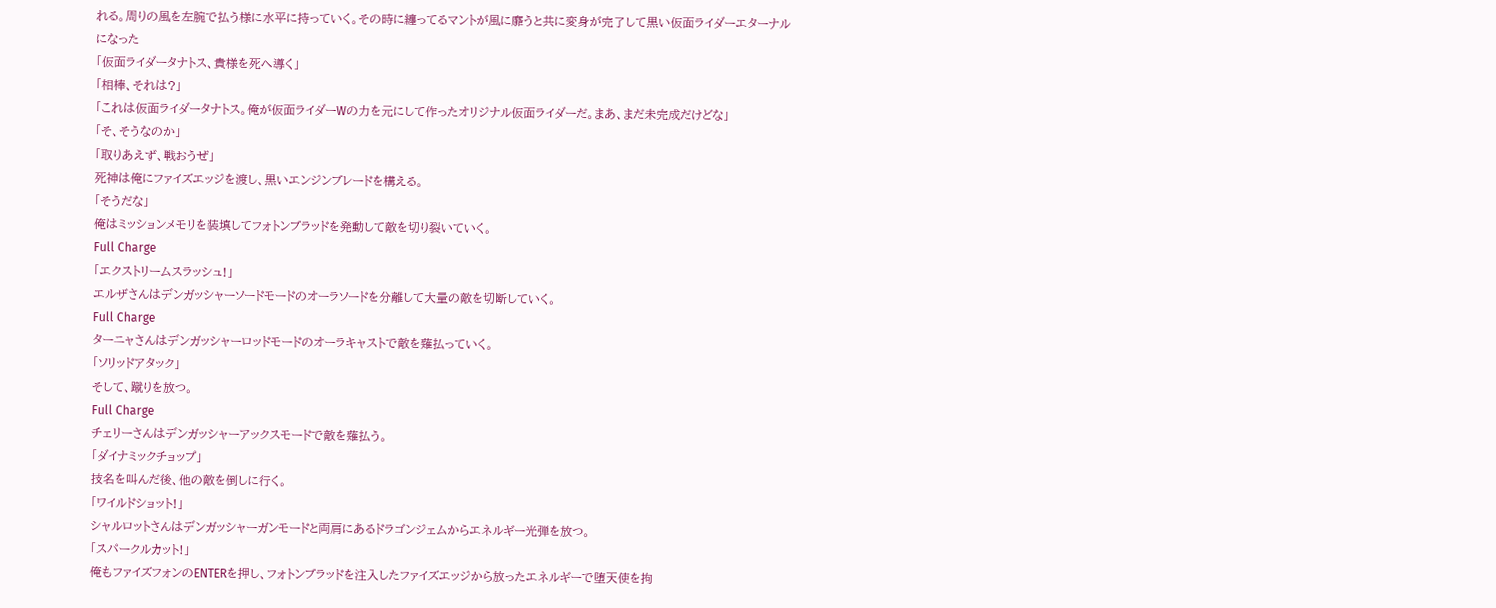れる。周りの風を左腕で払う様に水平に持っていく。その時に纏ってるマントが風に靡うと共に変身が完了して黒い仮面ライダーエターナルになった
「仮面ライダータナトス、貴様を死へ導く」
「相棒、それは?」
「これは仮面ライダータナトス。俺が仮面ライダーWの力を元にして作ったオリジナル仮面ライダーだ。まあ、まだ未完成だけどな」
「そ、そうなのか」
「取りあえず、戦おうぜ」
死神は俺にファイズエッジを渡し、黒いエンジンブレードを構える。
「そうだな」
俺はミッションメモリを装填してフォトンブラッドを発動して敵を切り裂いていく。
Full Charge
「エクストリームスラッシュ!」
エルザさんはデンガッシャーソードモードのオーラソードを分離して大量の敵を切断していく。
Full Charge
ターニャさんはデンガッシャーロッドモードのオーラキャストで敵を薙払っていく。
「ソリッドアタック」
そして、蹴りを放つ。
Full Charge
チェリーさんはデンガッシャーアックスモードで敵を薙払う。
「ダイナミックチョップ」
技名を叫んだ後、他の敵を倒しに行く。
「ワイルドショット!」
シャルロットさんはデンガッシャーガンモードと両肩にあるドラゴンジェムからエネルギー光弾を放つ。
「スパークルカット!」
俺もファイズフォンのENTERを押し、フォトンブラッドを注入したファイズエッジから放ったエネルギーで堕天使を拘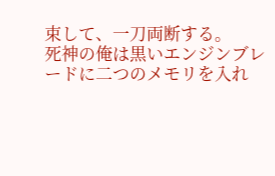束して、一刀両断する。
死神の俺は黒いエンジンブレードに二つのメモリを入れ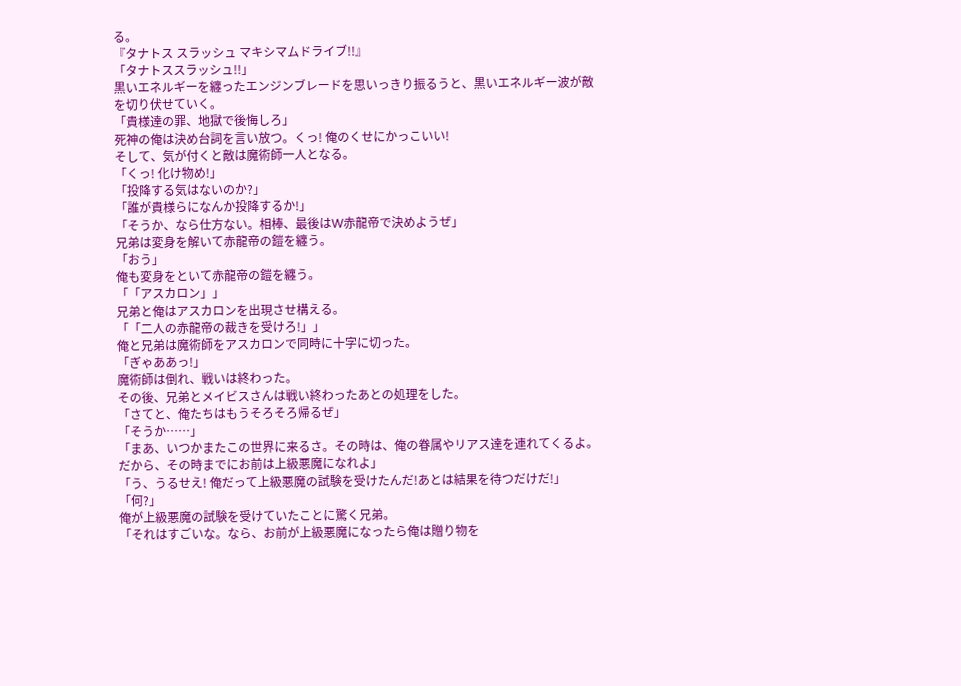る。
『タナトス スラッシュ マキシマムドライブ!!』
「タナトススラッシュ!!」
黒いエネルギーを纏ったエンジンブレードを思いっきり振るうと、黒いエネルギー波が敵を切り伏せていく。
「貴様達の罪、地獄で後悔しろ」
死神の俺は決め台詞を言い放つ。くっ! 俺のくせにかっこいい!
そして、気が付くと敵は魔術師一人となる。
「くっ! 化け物め!」
「投降する気はないのか?」
「誰が貴様らになんか投降するか!」
「そうか、なら仕方ない。相棒、最後はW赤龍帝で決めようぜ」
兄弟は変身を解いて赤龍帝の鎧を纏う。
「おう」
俺も変身をといて赤龍帝の鎧を纏う。
「「アスカロン」」
兄弟と俺はアスカロンを出現させ構える。
「「二人の赤龍帝の裁きを受けろ!」」
俺と兄弟は魔術師をアスカロンで同時に十字に切った。
「ぎゃああっ!」
魔術師は倒れ、戦いは終わった。
その後、兄弟とメイビスさんは戦い終わったあとの処理をした。
「さてと、俺たちはもうそろそろ帰るぜ」
「そうか……」
「まあ、いつかまたこの世界に来るさ。その時は、俺の眷属やリアス達を連れてくるよ。だから、その時までにお前は上級悪魔になれよ」
「う、うるせえ! 俺だって上級悪魔の試験を受けたんだ!あとは結果を待つだけだ!」
「何?」
俺が上級悪魔の試験を受けていたことに驚く兄弟。
「それはすごいな。なら、お前が上級悪魔になったら俺は贈り物を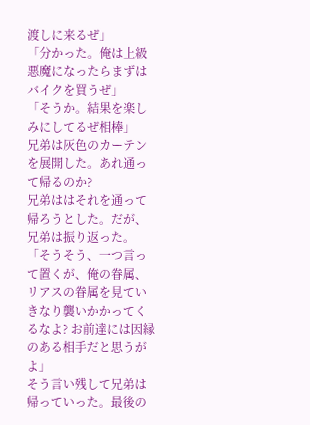渡しに来るぜ」
「分かった。俺は上級悪魔になったらまずはバイクを買うぜ」
「そうか。結果を楽しみにしてるぜ相棒」
兄弟は灰色のカーテンを展開した。あれ通って帰るのか?
兄弟ははそれを通って帰ろうとした。だが、兄弟は振り返った。
「そうそう、一つ言って置くが、俺の眷属、リアスの眷属を見ていきなり襲いかかってくるなよ? お前達には因縁のある相手だと思うがよ」
そう言い残して兄弟は帰っていった。最後の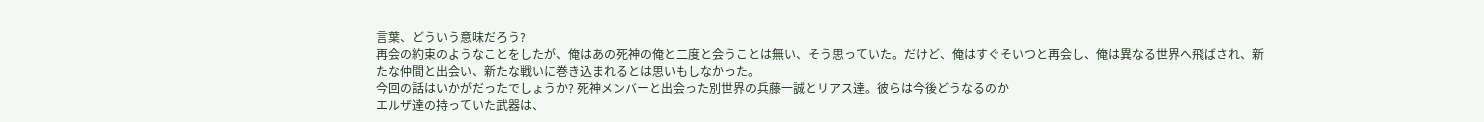言葉、どういう意味だろう?
再会の約束のようなことをしたが、俺はあの死神の俺と二度と会うことは無い、そう思っていた。だけど、俺はすぐそいつと再会し、俺は異なる世界へ飛ばされ、新たな仲間と出会い、新たな戦いに巻き込まれるとは思いもしなかった。
今回の話はいかがだったでしょうか? 死神メンバーと出会った別世界の兵藤一誠とリアス達。彼らは今後どうなるのか
エルザ達の持っていた武器は、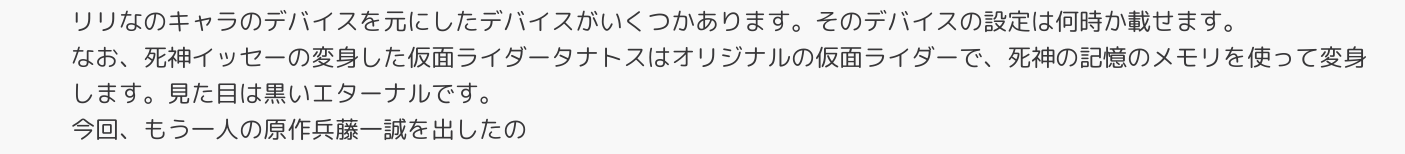リリなのキャラのデバイスを元にしたデバイスがいくつかあります。そのデバイスの設定は何時か載せます。
なお、死神イッセーの変身した仮面ライダータナトスはオリジナルの仮面ライダーで、死神の記憶のメモリを使って変身します。見た目は黒いエターナルです。
今回、もう一人の原作兵藤一誠を出したの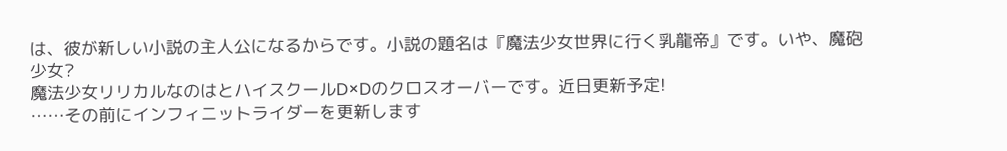は、彼が新しい小説の主人公になるからです。小説の題名は『魔法少女世界に行く乳龍帝』です。いや、魔砲少女?
魔法少女リリカルなのはとハイスクールD×Dのクロスオーバーです。近日更新予定!
……その前にインフィニットライダーを更新します